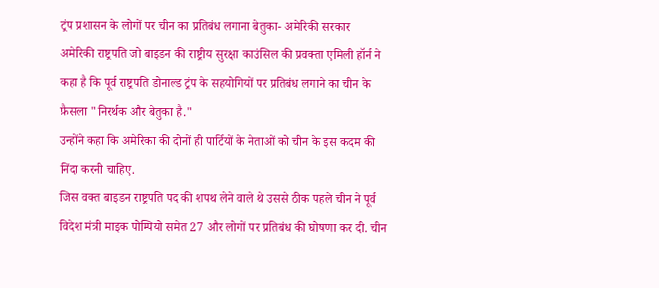ट्रंप प्रशासन के लोगों पर चीन का प्रतिबंध लगाना बेतुका- अमेरिकी सरकार
अमेरिकी राष्ट्रपति जो बाइडन की राष्ट्रीय सुरक्षा काउंसिल की प्रवक्ता एमिली हॉर्न ने कहा है कि पूर्व राष्ट्रपति डोनाल्ड ट्रंप के सहयोगियों पर प्रतिबंध लगाने का चीन के फ़ैसला "निरर्थक और बेतुका है."
उन्होंने कहा कि अमेरिका की दोनों ही पार्टियों के नेताओं को चीन के इस कदम की निंदा करनी चाहिए.
जिस वक्त बाइडन राष्ट्रपति पद की शपथ लेने वाले थे उससे ठीक पहले चीन ने पूर्व विदेश मंत्री माइक पोम्पियो समेत 27 और लोगों पर प्रतिबंध की घोषणा कर दी. चीन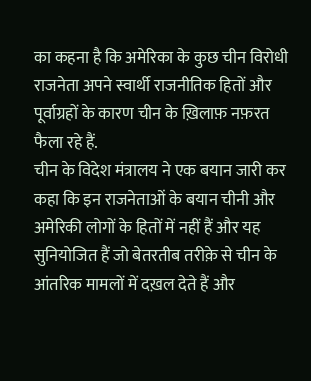का कहना है कि अमेरिका के कुछ चीन विरोधी राजनेता अपने स्वार्थी राजनीतिक हितों और पूर्वाग्रहों के कारण चीन के ख़िलाफ़ नफ़रत फैला रहे हैं.
चीन के विदेश मंत्रालय ने एक बयान जारी कर कहा कि इन राजनेताओं के बयान चीनी और अमेरिकी लोगों के हितों में नहीं हैं और यह सुनियोजित हैं जो बेतरतीब तरीक़े से चीन के आंतरिक मामलों में दख़ल देते हैं और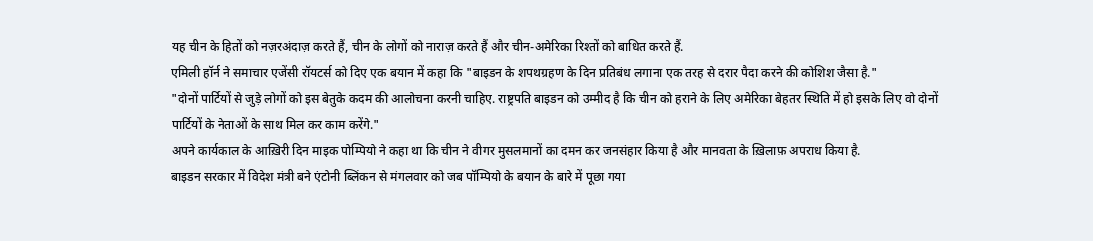यह चीन के हितों को नज़रअंदाज़ करते हैं, चीन के लोगों को नाराज़ करते हैं और चीन-अमेरिका रिश्तों को बाधित करते हैं.
एमिली हॉर्न ने समाचार एजेंसी रॉयटर्स को दिए एक बयान में कहा कि "बाइडन के शपथग्रहण के दिन प्रतिबंध लगाना एक तरह से दरार पैदा करने की कोशिश जैसा है."
"दोनों पार्टियों से जुड़े लोगों को इस बेतुके कदम की आलोचना करनी चाहिए. राष्ट्रपति बाइडन को उम्मीद है कि चीन को हराने के लिए अमेरिका बेहतर स्थिति में हो इसके लिए वो दोनों पार्टियों के नेताओं के साथ मिल कर काम करेंगे."
अपने कार्यकाल के आख़िरी दिन माइक पोम्पियो ने कहा था कि चीन ने वीगर मुसलमानों का दमन कर जनसंहार किया है और मानवता के ख़िलाफ़ अपराध किया है.
बाइडन सरकार में विदेश मंत्री बने एंटोनी ब्लिंकन से मंगलवार को जब पॉम्पियो के बयान के बारे में पूछा गया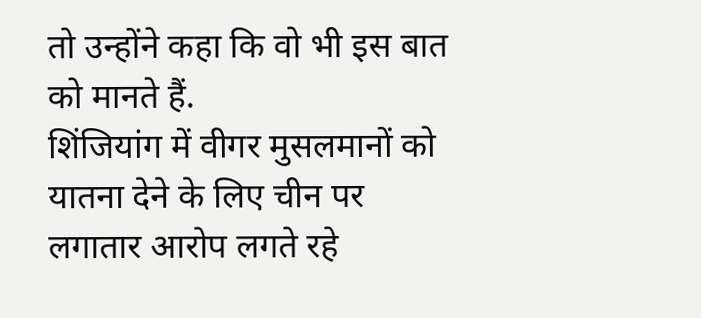तो उन्होंने कहा कि वो भी इस बात को मानते हैं.
शिंजियांग में वीगर मुसलमानों को यातना देने के लिए चीन पर लगातार आरोप लगते रहे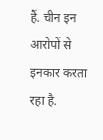हैं. चीन इन आरोपों से इनकार करता रहा है.